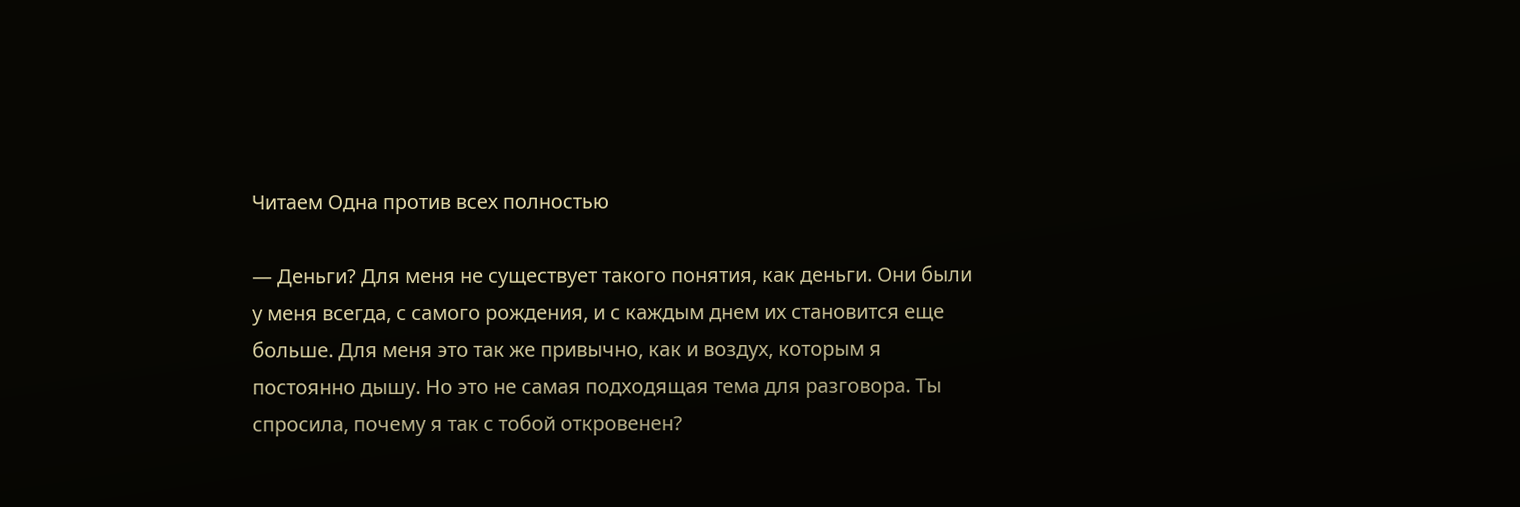Читаем Одна против всех полностью

— Деньги? Для меня не существует такого понятия, как деньги. Они были у меня всегда, с самого рождения, и с каждым днем их становится еще больше. Для меня это так же привычно, как и воздух, которым я постоянно дышу. Но это не самая подходящая тема для разговора. Ты спросила, почему я так с тобой откровенен?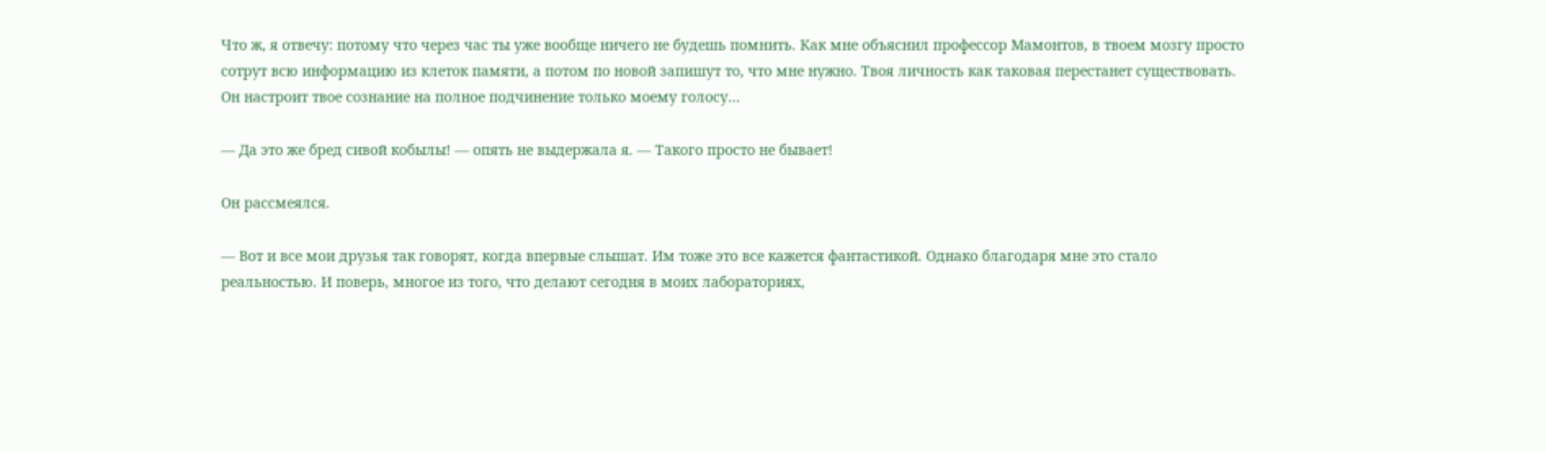Что ж, я отвечу: потому что через час ты уже вообще ничего не будешь помнить. Как мне объяснил профессор Мамонтов, в твоем мозгу просто сотрут всю информацию из клеток памяти, а потом по новой запишут то, что мне нужно. Твоя личность как таковая перестанет существовать. Он настроит твое сознание на полное подчинение только моему голосу…

— Да это же бред сивой кобылы! — опять не выдержала я. — Такого просто не бывает!

Он рассмеялся.

— Вот и все мои друзья так говорят, когда впервые слышат. Им тоже это все кажется фантастикой. Однако благодаря мне это стало реальностью. И поверь, многое из того, что делают сегодня в моих лабораториях,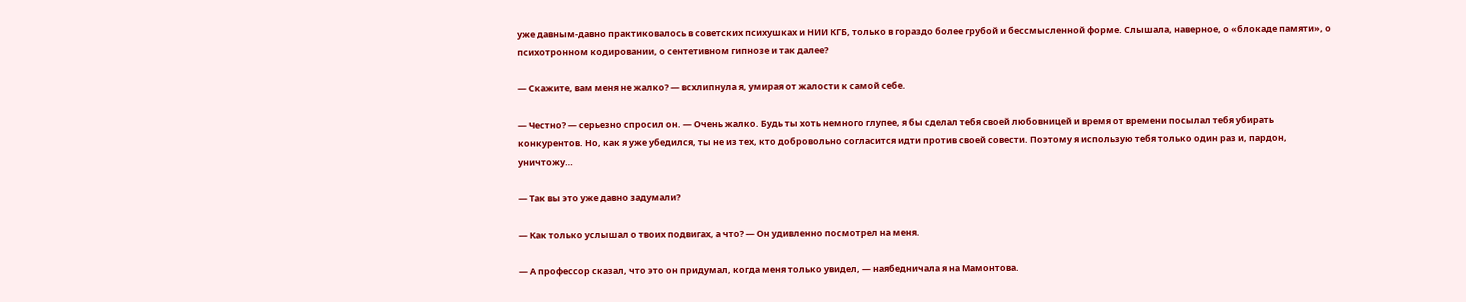уже давным-давно практиковалось в советских психушках и НИИ КГБ, только в гораздо более грубой и бессмысленной форме. Слышала, наверное, о «блокаде памяти», о психотронном кодировании, о сентетивном гипнозе и так далее?

— Скажите, вам меня не жалко? — всхлипнула я, умирая от жалости к самой себе.

— Честно? — серьезно спросил он. — Очень жалко. Будь ты хоть немного глупее, я бы сделал тебя своей любовницей и время от времени посылал тебя убирать конкурентов. Но, как я уже убедился, ты не из тех, кто добровольно согласится идти против своей совести. Поэтому я использую тебя только один раз и, пардон, уничтожу…

— Так вы это уже давно задумали?

— Как только услышал о твоих подвигах, а что? — Он удивленно посмотрел на меня.

— А профессор сказал, что это он придумал, когда меня только увидел, — наябедничала я на Мамонтова.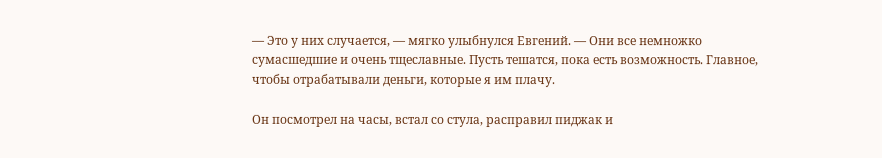— Это у них случается, — мягко улыбнулся Евгений. — Они все немножко сумасшедшие и очень тщеславные. Пусть тешатся, пока есть возможность. Главное, чтобы отрабатывали деньги, которые я им плачу.

Он посмотрел на часы, встал со стула, расправил пиджак и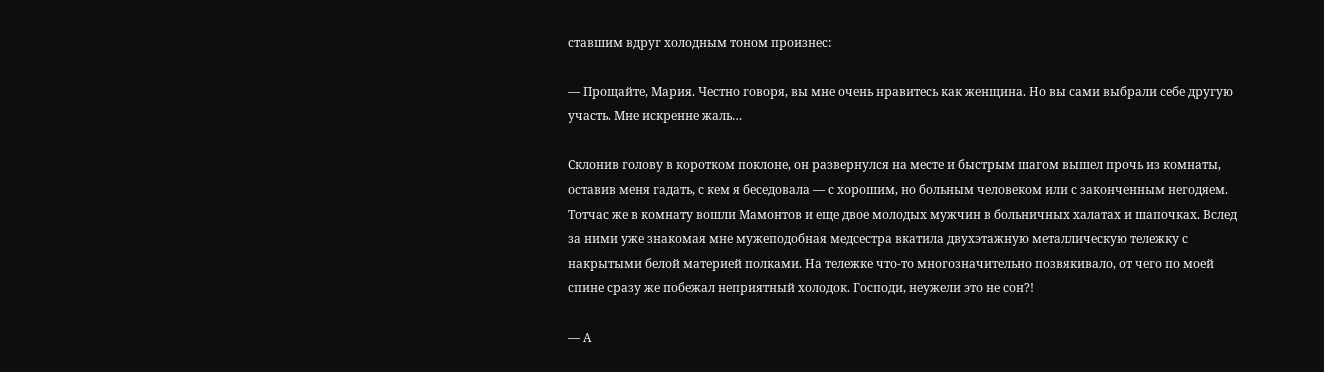ставшим вдруг холодным тоном произнес:

— Прощайте, Мария. Честно говоря, вы мне очень нравитесь как женщина. Но вы сами выбрали себе другую участь. Мне искренне жаль…

Склонив голову в коротком поклоне, он развернулся на месте и быстрым шагом вышел прочь из комнаты, оставив меня гадать, с кем я беседовала — с хорошим, но больным человеком или с законченным негодяем. Тотчас же в комнату вошли Мамонтов и еще двое молодых мужчин в больничных халатах и шапочках. Вслед за ними уже знакомая мне мужеподобная медсестра вкатила двухэтажную металлическую тележку с накрытыми белой материей полками. На тележке что-то многозначительно позвякивало, от чего по моей спине сразу же побежал неприятный холодок. Господи, неужели это не сон?!

— А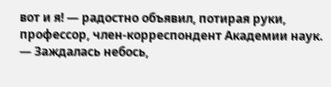вот и я! — радостно объявил, потирая руки, профессор, член-корреспондент Академии наук. — Заждалась небось,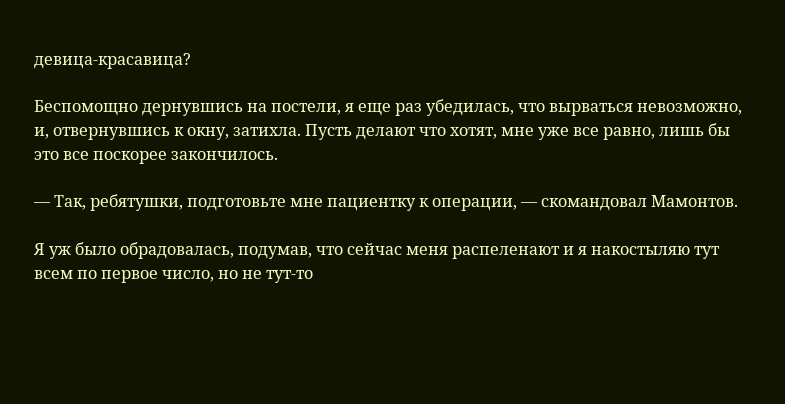девица-красавица?

Беспомощно дернувшись на постели, я еще раз убедилась, что вырваться невозможно, и, отвернувшись к окну, затихла. Пусть делают что хотят, мне уже все равно, лишь бы это все поскорее закончилось.

— Так, ребятушки, подготовьте мне пациентку к операции, — скомандовал Мамонтов.

Я уж было обрадовалась, подумав, что сейчас меня распеленают и я накостыляю тут всем по первое число, но не тут-то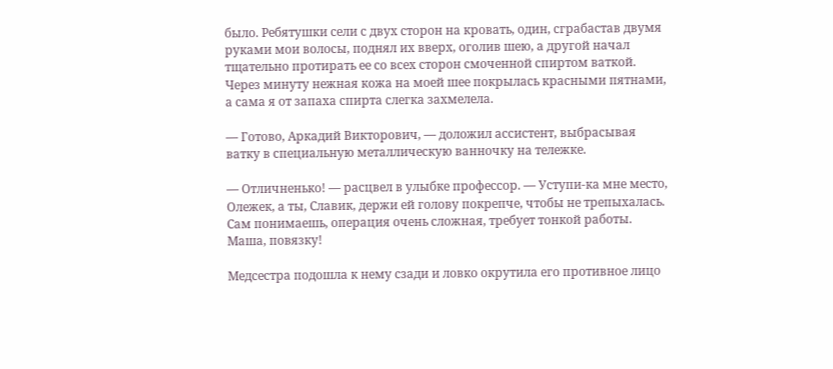было. Ребятушки сели с двух сторон на кровать, один, сграбастав двумя руками мои волосы, поднял их вверх, оголив шею, а другой начал тщательно протирать ее со всех сторон смоченной спиртом ваткой. Через минуту нежная кожа на моей шее покрылась красными пятнами, а сама я от запаха спирта слегка захмелела.

— Готово, Аркадий Викторович, — доложил ассистент, выбрасывая ватку в специальную металлическую ванночку на тележке.

— Отличненько! — расцвел в улыбке профессор. — Уступи-ка мне место, Олежек, а ты, Славик, держи ей голову покрепче, чтобы не трепыхалась. Сам понимаешь, операция очень сложная, требует тонкой работы. Маша, повязку!

Медсестра подошла к нему сзади и ловко окрутила его противное лицо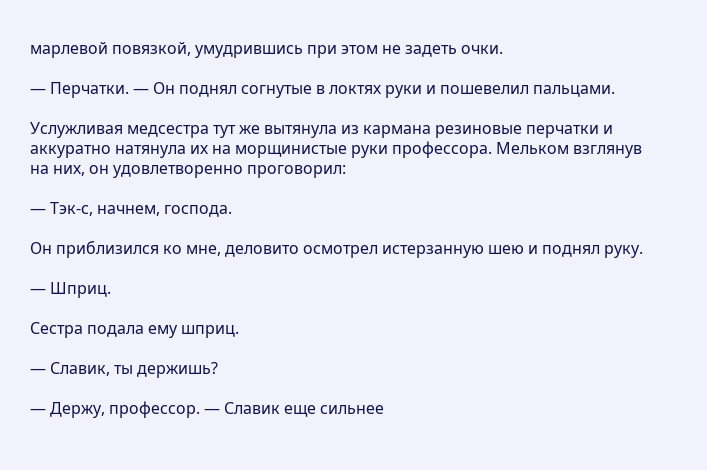марлевой повязкой, умудрившись при этом не задеть очки.

— Перчатки. — Он поднял согнутые в локтях руки и пошевелил пальцами.

Услужливая медсестра тут же вытянула из кармана резиновые перчатки и аккуратно натянула их на морщинистые руки профессора. Мельком взглянув на них, он удовлетворенно проговорил:

— Тэк-с, начнем, господа.

Он приблизился ко мне, деловито осмотрел истерзанную шею и поднял руку.

— Шприц.

Сестра подала ему шприц.

— Славик, ты держишь?

— Держу, профессор. — Славик еще сильнее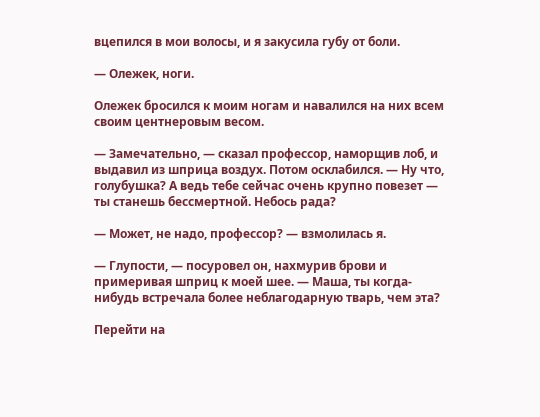вцепился в мои волосы, и я закусила губу от боли.

— Олежек, ноги.

Олежек бросился к моим ногам и навалился на них всем своим центнеровым весом.

— Замечательно, — сказал профессор, наморщив лоб, и выдавил из шприца воздух. Потом осклабился. — Ну что, голубушка? А ведь тебе сейчас очень крупно повезет — ты станешь бессмертной. Небось рада?

— Может, не надо, профессор? — взмолилась я.

— Глупости, — посуровел он, нахмурив брови и примеривая шприц к моей шее. — Маша, ты когда-нибудь встречала более неблагодарную тварь, чем эта?

Перейти на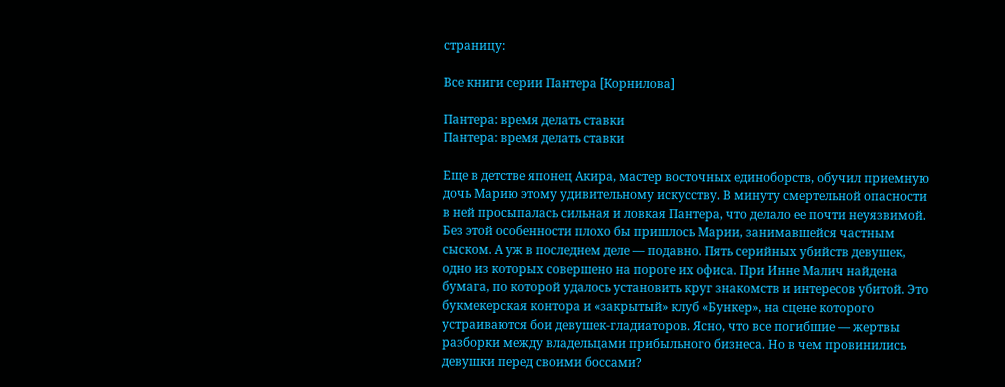страницу:

Все книги серии Пантера [Корнилова]

Пантера: время делать ставки
Пантера: время делать ставки

Еще в детстве японец Акира, мастер восточных единоборств, обучил приемную дочь Марию этому удивительному искусству. В минуту смертельной опасности в ней просыпалась сильная и ловкая Пантера, что делало ее почти неуязвимой. Без этой особенности плохо бы пришлось Марии, занимавшейся частным сыском. А уж в последнем деле — подавно. Пять серийных убийств девушек, одно из которых совершено на пороге их офиса. При Инне Малич найдена бумага, по которой удалось установить круг знакомств и интересов убитой. Это букмекерская контора и «закрытый» клуб «Бункер», на сцене которого устраиваются бои девушек-гладиаторов. Ясно, что все погибшие — жертвы разборки между владельцами прибыльного бизнеса. Но в чем провинились девушки перед своими боссами?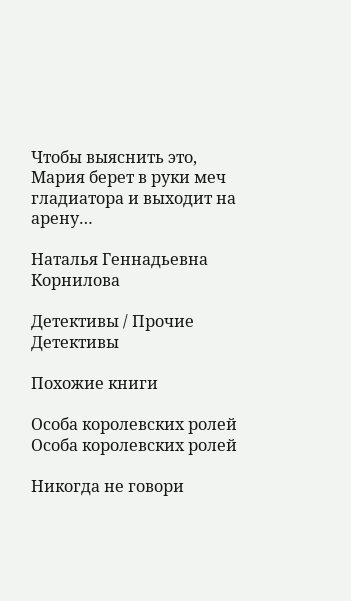Чтобы выяснить это, Мария берет в руки меч гладиатора и выходит на арену…

Наталья Геннадьевна Корнилова

Детективы / Прочие Детективы

Похожие книги

Особа королевских ролей
Особа королевских ролей

Никогда не говори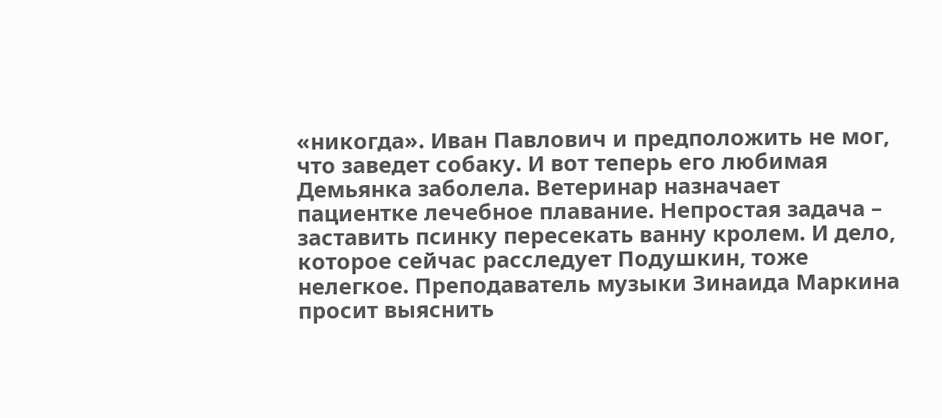«никогда». Иван Павлович и предположить не мог, что заведет собаку. И вот теперь его любимая Демьянка заболела. Ветеринар назначает пациентке лечебное плавание. Непростая задача – заставить псинку пересекать ванну кролем. И дело, которое сейчас расследует Подушкин, тоже нелегкое. Преподаватель музыки Зинаида Маркина просит выяснить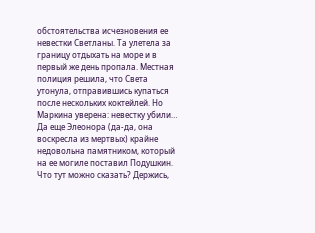обстоятельства исчезновения ее невестки Светланы. Та улетела за границу отдыхать на море и в первый же день пропала. Местная полиция решила, что Света утонула, отправившись купаться после нескольких коктейлей. Но Маркина уверена: невестку убили… Да еще Элеонора (да-да, она воскресла из мертвых) крайне недовольна памятником, который на ее могиле поставил Подушкин. Что тут можно сказать? Держись,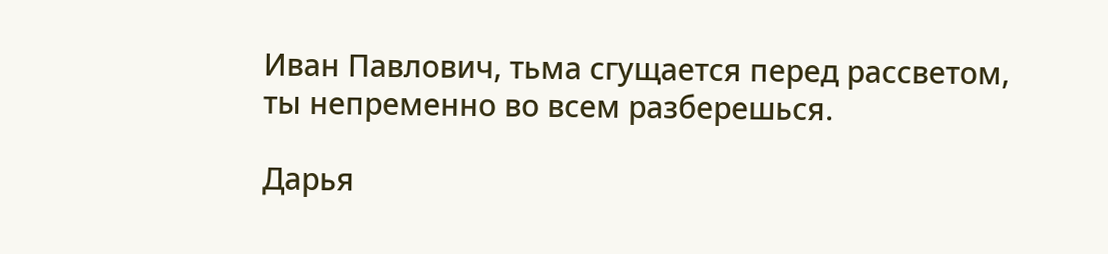Иван Павлович, тьма сгущается перед рассветом, ты непременно во всем разберешься.

Дарья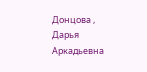Донцова , Дарья Аркадьевна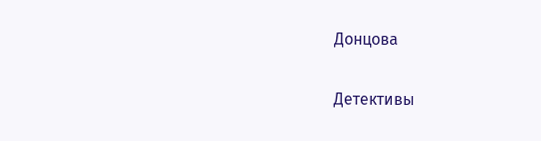Донцова

Детективы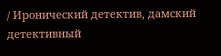/ Иронический детектив, дамский детективный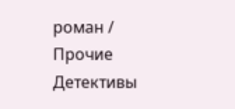роман / Прочие Детективы